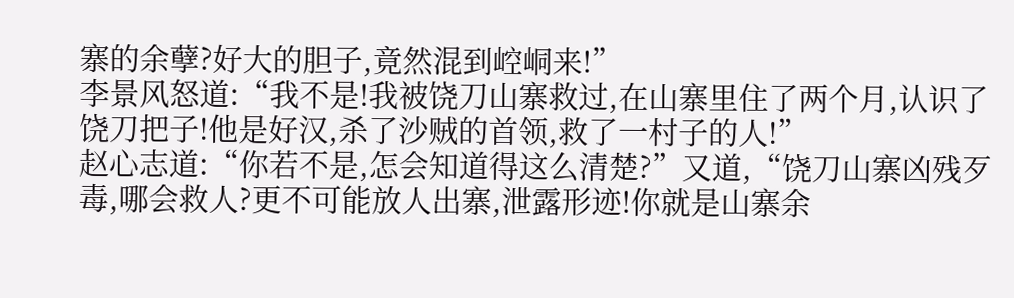寨的余孽?好大的胆子,竟然混到崆峒来!”
李景风怒道:“我不是!我被饶刀山寨救过,在山寨里住了两个月,认识了饶刀把子!他是好汉,杀了沙贼的首领,救了一村子的人!”
赵心志道:“你若不是,怎会知道得这么清楚?”又道,“饶刀山寨凶残歹毒,哪会救人?更不可能放人出寨,泄露形迹!你就是山寨余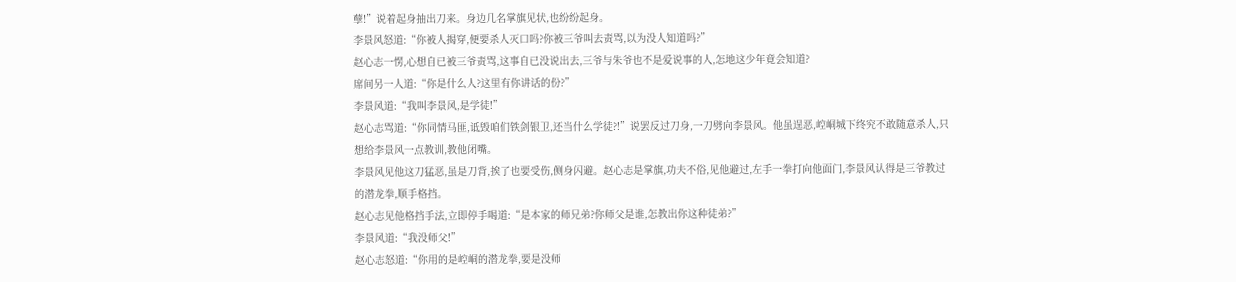孽!”说着起身抽出刀来。身边几名掌旗见状,也纷纷起身。
李景风怒道:“你被人揭穿,便要杀人灭口吗?你被三爷叫去责骂,以为没人知道吗?”
赵心志一愣,心想自已被三爷责骂,这事自已没说出去,三爷与朱爷也不是爱说事的人,怎地这少年竟会知道?
席间另一人道:“你是什么人?这里有你讲话的份?”
李景风道:“我叫李景风,是学徒!”
赵心志骂道:“你同情马匪,诋毁咱们铁剑银卫,还当什么学徒?!”说罢反过刀身,一刀劈向李景风。他虽逞恶,崆峒城下终究不敢随意杀人,只想给李景风一点教训,教他闭嘴。
李景风见他这刀猛恶,虽是刀背,挨了也要受伤,侧身闪避。赵心志是掌旗,功夫不俗,见他避过,左手一拳打向他面门,李景风认得是三爷教过的潜龙拳,顺手格挡。
赵心志见他格挡手法,立即停手喝道:“是本家的师兄弟?你师父是谁,怎教出你这种徒弟?”
李景风道:“我没师父!”
赵心志怒道:“你用的是崆峒的潜龙拳,要是没师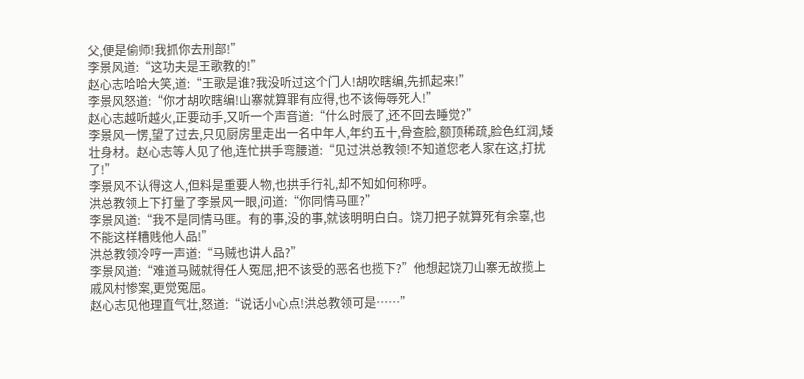父,便是偷师!我抓你去刑部!”
李景风道:“这功夫是王歌教的!”
赵心志哈哈大笑,道:“王歌是谁?我没听过这个门人!胡吹瞎编,先抓起来!”
李景风怒道:“你才胡吹瞎编!山寨就算罪有应得,也不该侮辱死人!”
赵心志越听越火,正要动手,又听一个声音道:“什么时辰了,还不回去睡觉?”
李景风一愣,望了过去,只见厨房里走出一名中年人,年约五十,骨查脸,额顶稀疏,脸色红润,矮壮身材。赵心志等人见了他,连忙拱手弯腰道:“见过洪总教领!不知道您老人家在这,打扰了!”
李景风不认得这人,但料是重要人物,也拱手行礼,却不知如何称呼。
洪总教领上下打量了李景风一眼,问道:“你同情马匪?”
李景风道:“我不是同情马匪。有的事,没的事,就该明明白白。饶刀把子就算死有余辜,也不能这样糟贱他人品!”
洪总教领冷哼一声道:“马贼也讲人品?”
李景风道:“难道马贼就得任人冤屈,把不该受的恶名也揽下?”他想起饶刀山寨无故揽上戚风村惨案,更觉冤屈。
赵心志见他理直气壮,怒道:“说话小心点!洪总教领可是……”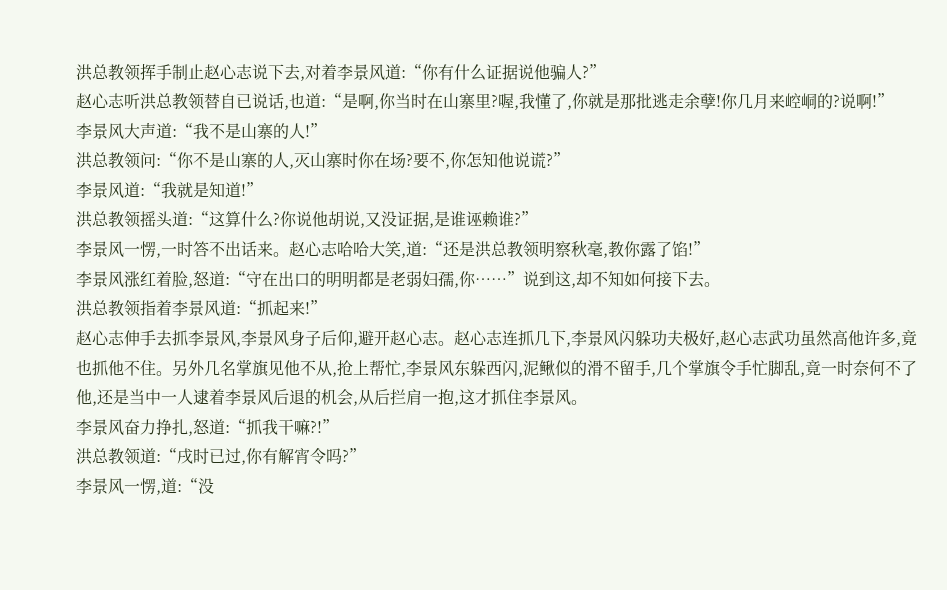洪总教领挥手制止赵心志说下去,对着李景风道:“你有什么证据说他骗人?”
赵心志听洪总教领替自已说话,也道:“是啊,你当时在山寨里?喔,我懂了,你就是那批逃走余孽!你几月来崆峒的?说啊!”
李景风大声道:“我不是山寨的人!”
洪总教领问:“你不是山寨的人,灭山寨时你在场?要不,你怎知他说谎?”
李景风道:“我就是知道!”
洪总教领摇头道:“这算什么?你说他胡说,又没证据,是谁诬赖谁?”
李景风一愣,一时答不出话来。赵心志哈哈大笑,道:“还是洪总教领明察秋毫,教你露了馅!”
李景风涨红着脸,怒道:“守在出口的明明都是老弱妇孺,你……”说到这,却不知如何接下去。
洪总教领指着李景风道:“抓起来!”
赵心志伸手去抓李景风,李景风身子后仰,避开赵心志。赵心志连抓几下,李景风闪躲功夫极好,赵心志武功虽然高他许多,竟也抓他不住。另外几名掌旗见他不从,抢上帮忙,李景风东躲西闪,泥鳅似的滑不留手,几个掌旗令手忙脚乱,竟一时奈何不了他,还是当中一人逮着李景风后退的机会,从后拦肩一抱,这才抓住李景风。
李景风奋力挣扎,怒道:“抓我干嘛?!”
洪总教领道:“戌时已过,你有解宵令吗?”
李景风一愣,道:“没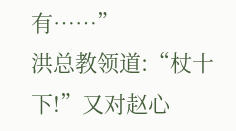有……”
洪总教领道:“杖十下!”又对赵心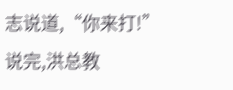志说道,“你来打!”
说完,洪总教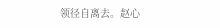领径自离去。赵心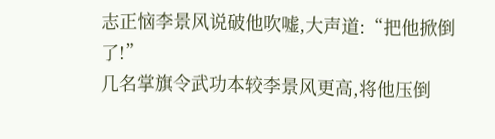志正恼李景风说破他吹嘘,大声道:“把他掀倒了!”
几名掌旗令武功本较李景风更高,将他压倒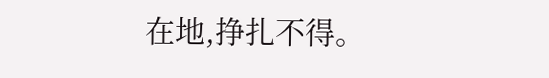在地,挣扎不得。